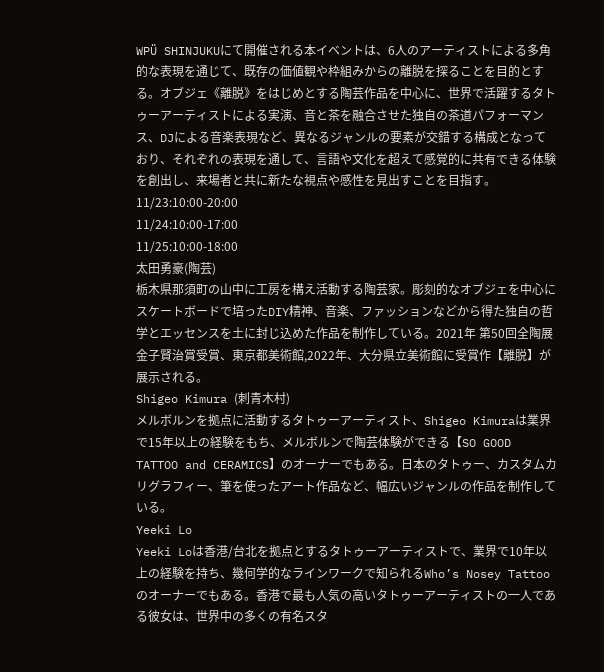WPÜ SHINJUKUにて開催される本イベントは、6人のアーティストによる多角的な表現を通じて、既存の価値観や枠組みからの離脱を探ることを目的とする。オブジェ《離脱》をはじめとする陶芸作品を中心に、世界で活躍するタトゥーアーティストによる実演、音と茶を融合させた独自の茶道パフォーマンス、DJによる音楽表現など、異なるジャンルの要素が交錯する構成となっており、それぞれの表現を通して、言語や文化を超えて感覚的に共有できる体験を創出し、来場者と共に新たな視点や感性を見出すことを目指す。
11/23:10:00-20:00
11/24:10:00-17:00
11/25:10:00-18:00
太田勇豪(陶芸)
栃木県那須町の山中に工房を構え活動する陶芸家。彫刻的なオブジェを中心にスケートボードで培ったDIY精神、音楽、ファッションなどから得た独自の哲学とエッセンスを土に封じ込めた作品を制作している。2021年 第50回全陶展金子賢治賞受賞、東京都美術館,2022年、大分県立美術館に受賞作【離脱】が展示される。
Shigeo Kimura (刺青木村)
メルボルンを拠点に活動するタトゥーアーティスト、Shigeo Kimuraは業界で15年以上の経験をもち、メルボルンで陶芸体験ができる【SO GOOD TATTOO and CERAMICS】のオーナーでもある。日本のタトゥー、カスタムカリグラフィー、筆を使ったアート作品など、幅広いジャンルの作品を制作している。
Yeeki Lo
Yeeki Loは香港/台北を拠点とするタトゥーアーティストで、業界で10年以上の経験を持ち、幾何学的なラインワークで知られるWho’s Nosey Tattooのオーナーでもある。香港で最も人気の高いタトゥーアーティストの一人である彼女は、世界中の多くの有名スタ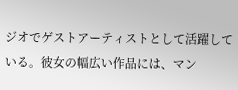ジオでゲストアーティストとして活躍している。彼女の幅広い作品には、マン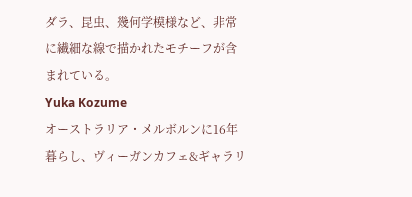ダラ、昆虫、幾何学模様など、非常に繊細な線で描かれたモチーフが含まれている。
Yuka Kozume
オーストラリア・メルボルンに16年暮らし、ヴィーガンカフェ&ギャラリ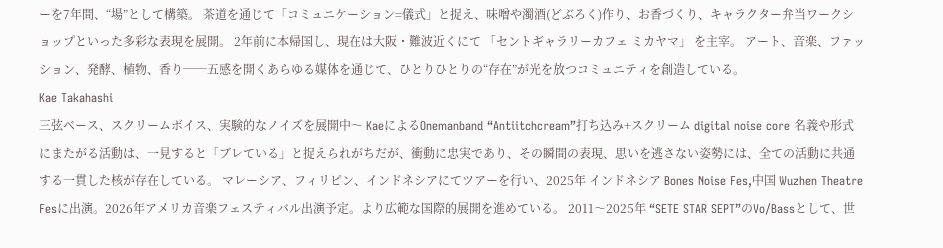ーを7年間、“場”として構築。 茶道を通じて「コミュニケーション=儀式」と捉え、味噌や濁酒(どぶろく)作り、お香づくり、キャラクター弁当ワークショップといった多彩な表現を展開。 2年前に本帰国し、現在は大阪・難波近くにて 「セントギャラリーカフェ ミカヤマ」 を主宰。 アート、音楽、ファッション、発酵、植物、香り──五感を開くあらゆる媒体を通じて、ひとりひとりの“存在”が光を放つコミュニティを創造している。
Kae Takahashi
三弦ベース、スクリームボイス、実験的なノイズを展開中〜 KaeによるOnemanband “Antiitchcream”打ち込み+スクリーム digital noise core 名義や形式にまたがる活動は、一見すると「ブレている」と捉えられがちだが、衝動に忠実であり、その瞬間の表現、思いを逃さない姿勢には、全ての活動に共通する一貫した核が存在している。 マレーシア、フィリピン、インドネシアにてツアーを行い、2025年 インドネシア Bones Noise Fes,中国 Wuzhen Theatre Fesに出演。2026年アメリカ音楽フェスティバル出演予定。より広範な国際的展開を進めている。 2011〜2025年 “SETE STAR SEPT”のVo/Bassとして、世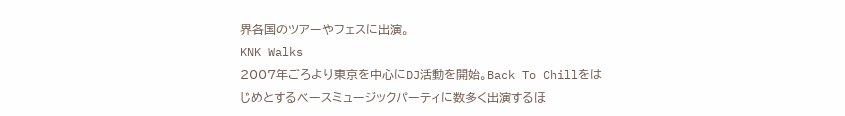界各国のツアーやフェスに出演。
KNK Walks
2007年ごろより東京を中心にDJ活動を開始。Back To Chillをはじめとするベースミュージックパーティに数多く出演するほ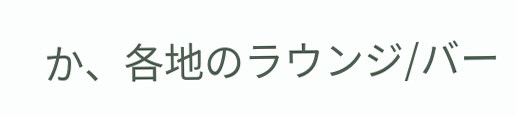か、各地のラウンジ/バー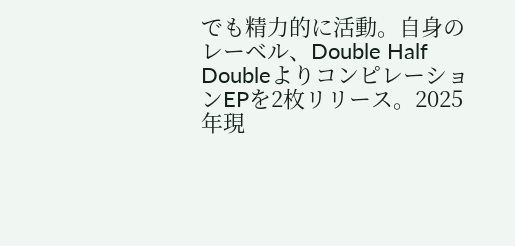でも精力的に活動。自身のレーベル、Double Half DoubleよりコンピレーションEPを2枚リリース。2025年現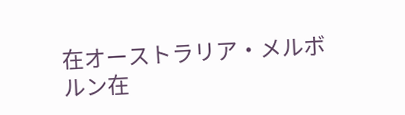在オーストラリア・メルボルン在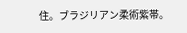住。ブラジリアン柔術紫帯。